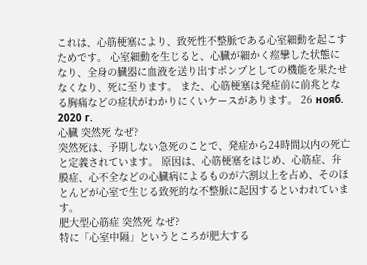これは、心筋梗塞により、致死性不整脈である心室細動を起こすためです。 心室細動を生じると、心臓が細かく痙攣した状態になり、全身の臓器に血液を送り出すポンプとしての機能を果たせなくなり、死に至ります。 また、心筋梗塞は発症前に前兆となる胸痛などの症状がわかりにくいケースがあります。 26 нояб. 2020 г.
心臓 突然死 なぜ?
突然死は、予期しない急死のことで、発症から24時間以内の死亡と定義されています。 原因は、心筋梗塞をはじめ、心筋症、弁膜症、心不全などの心臓病によるものが六割以上を占め、そのほとんどが心室で生じる致死的な不整脈に起因するといわれています。
肥大型心筋症 突然死 なぜ?
特に「心室中隔」というところが肥大する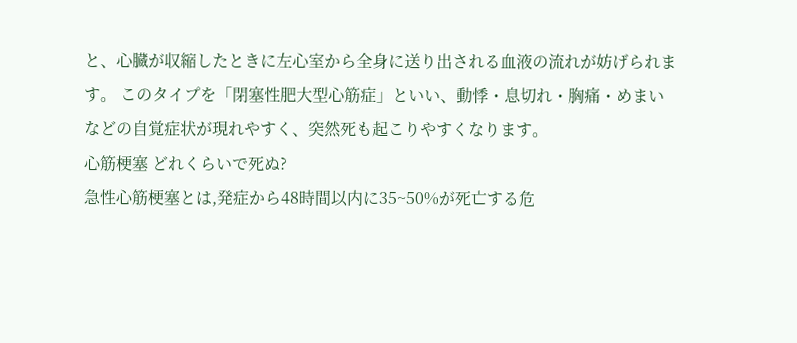と、心臓が収縮したときに左心室から全身に送り出される血液の流れが妨げられます。 このタイプを「閉塞性肥大型心筋症」といい、動悸・息切れ・胸痛・めまいなどの自覚症状が現れやすく、突然死も起こりやすくなります。
心筋梗塞 どれくらいで死ぬ?
急性心筋梗塞とは,発症から48時間以内に35~50%が死亡する危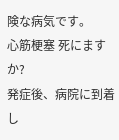険な病気です。
心筋梗塞 死にますか?
発症後、病院に到着し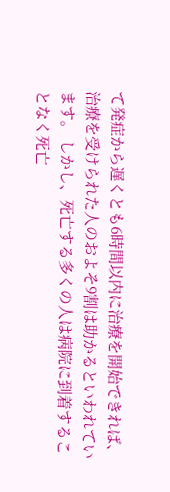て発症から遅くとも6時間以内に治療を開始できれば、治療を受けられた人のおよそ9割は助かるといわれています。 しかし、死亡する多くの人は病院に到着することなく死亡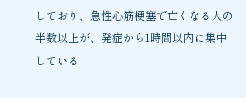しており、急性心筋梗塞で亡くなる人の半数以上が、発症から1時間以内に集中している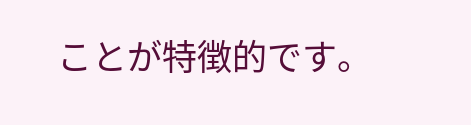ことが特徴的です。